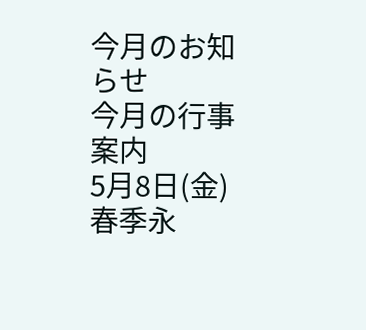今月のお知らせ
今月の行事案内
5月8日(金)
春季永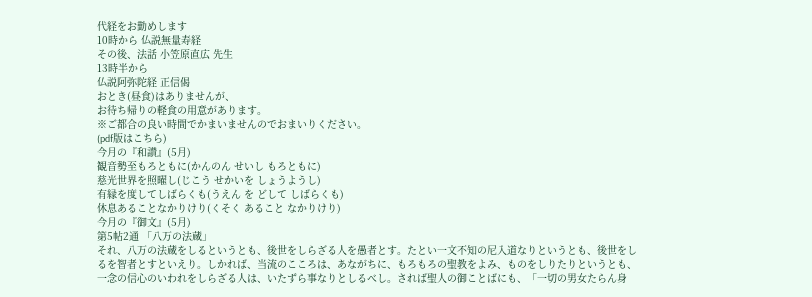代経をお勤めします
10時から 仏説無量寿経
その後、法話 小笠原直広 先生
13時半から
仏説阿弥陀経 正信偈
おとき(昼食)はありませんが、
お待ち帰りの軽食の用意があります。
※ご都合の良い時間でかまいませんのでおまいりください。
(pdf版はこちら)
今月の『和讃』(5月)
観音勢至もろともに(かんのん せいし もろともに)
慈光世界を照曜し(じこう せかいを しょうようし)
有縁を度してしばらくも(うえん を どして しばらくも)
休息あることなかりけり(くそく あること なかりけり)
今月の『御文』(5月)
第5帖2通 「八万の法蔵」
それ、八万の法蔵をしるというとも、後世をしらざる人を愚者とす。たとい一文不知の尼入道なりというとも、後世をしるを智者とすといえり。しかれば、当流のこころは、あながちに、もろもろの聖教をよみ、ものをしりたりというとも、一念の信心のいわれをしらざる人は、いたずら事なりとしるべし。されば聖人の御ことばにも、「一切の男女たらん身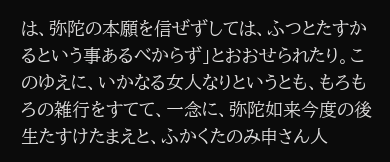は、弥陀の本願を信ぜずしては、ふつとたすかるという事あるべからず」とおおせられたり。このゆえに、いかなる女人なりというとも、もろもろの雑行をすてて、一念に、弥陀如来今度の後生たすけたまえと、ふかくたのみ申さん人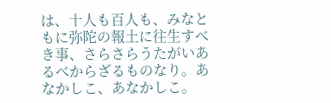は、十人も百人も、みなともに弥陀の報土に往生すべき事、さらさらうたがいあるべからざるものなり。あなかしこ、あなかしこ。